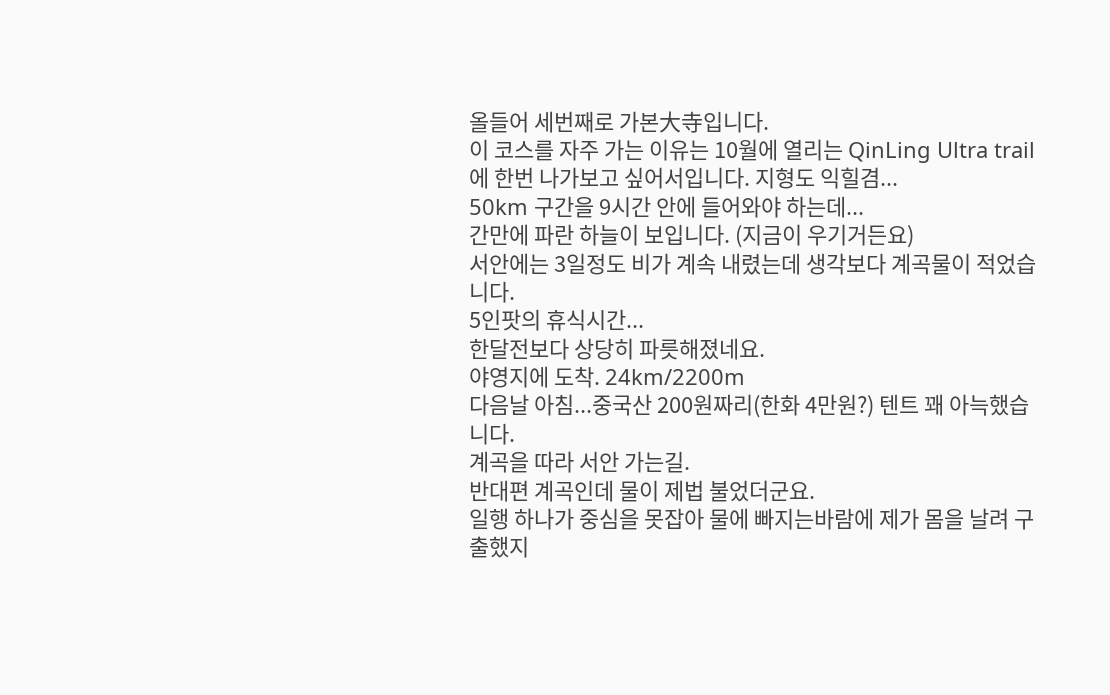올들어 세번째로 가본大寺입니다.
이 코스를 자주 가는 이유는 10월에 열리는 QinLing Ultra trail에 한번 나가보고 싶어서입니다. 지형도 익힐겸...
50km 구간을 9시간 안에 들어와야 하는데...
간만에 파란 하늘이 보입니다. (지금이 우기거든요)
서안에는 3일정도 비가 계속 내렸는데 생각보다 계곡물이 적었습니다.
5인팟의 휴식시간...
한달전보다 상당히 파릇해졌네요.
야영지에 도착. 24km/2200m
다음날 아침...중국산 200원짜리(한화 4만원?) 텐트 꽤 아늑했습니다.
계곡을 따라 서안 가는길.
반대편 계곡인데 물이 제법 불었더군요.
일행 하나가 중심을 못잡아 물에 빠지는바람에 제가 몸을 날려 구출했지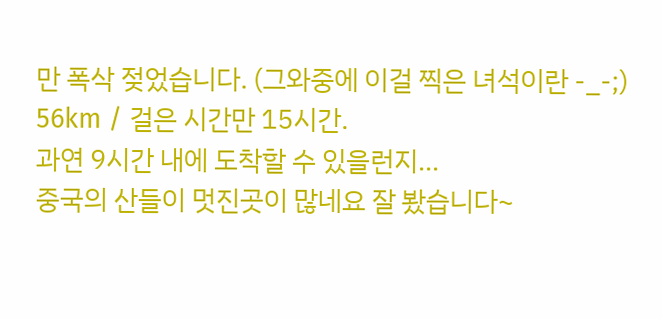만 폭삭 젖었습니다. (그와중에 이걸 찍은 녀석이란 -_-;)
56km / 걸은 시간만 15시간.
과연 9시간 내에 도착할 수 있을런지...
중국의 산들이 멋진곳이 많네요 잘 봤습니다~